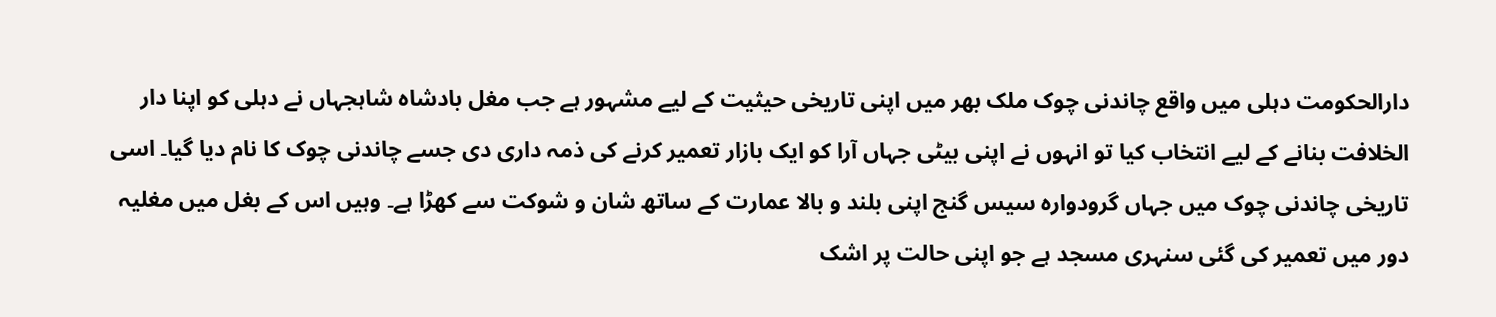دارالحکومت دہلی میں واقع چاندنی چوک ملک بھر میں اپنی تاریخی حیثیت کے لیے مشہور ہے جب مغل بادشاہ شاہجہاں نے دہلی کو اپنا دار الخلافت بنانے کے لیے انتخاب کیا تو انہوں نے اپنی بیٹی جہاں آرا کو ایک بازار تعمیر کرنے کی ذمہ داری دی جسے چاندنی چوک کا نام دیا گیا۔ اسی تاریخی چاندنی چوک میں جہاں گرودوارہ سیس گنج اپنی بلند و بالا عمارت کے ساتھ شان و شوکت سے کھڑا ہے۔ وہیں اس کے بغل میں مغلیہ دور میں تعمیر کی گئی سنہری مسجد ہے جو اپنی حالت پر اشک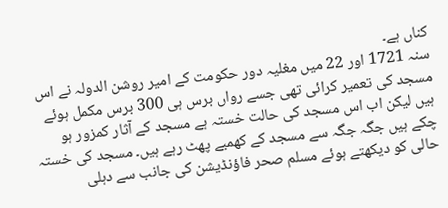کناں ہے۔
سنہ 1721 اور 22 میں مغلیہ دور حکومت کے امیر روشن الدولہ نے اس مسجد کی تعمیر کرائی تھی جسے رواں برس ہی 300 برس مکمل ہوئے ہیں لیکن اب اس مسجد کی حالت خستہ ہے مسجد کے آثار کمزور ہو چکے ہیں جگہ جگہ سے مسجد کے کھمبے پھٹ رہے ہیں۔ مسجد کی خستہ حالی کو دیکھتے ہوئے مسلم صحر فاؤنڈیشن کی جانب سے دہلی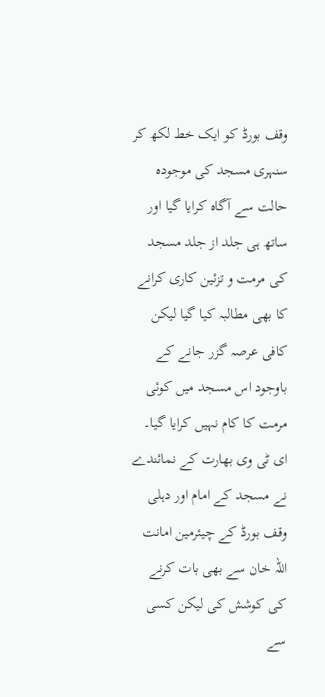وقف بورڈ کو ایک خط لکھ کر سنہری مسجد کی موجودہ حالت سے آگاہ کرایا گیا اور ساتھ ہی جلد از جلد مسجد کی مرمت و تزئین کاری کرانے کا بھی مطالبہ کیا گیا لیکن کافی عرصہ گزر جانے کے باوجود اس مسجد میں کوئی مرمت کا کام نہیں کرایا گیا۔
ای ٹی وی بھارت کے نمائندے نے مسجد کے امام اور دہلی وقف بورڈ کے چیئرمین امانت اللہ خان سے بھی بات کرنے کی کوشش کی لیکن کسی سے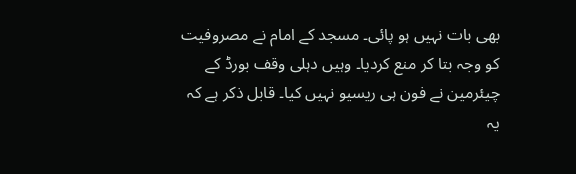بھی بات نہیں ہو پائی۔ مسجد کے امام نے مصروفیت کو وجہ بتا کر منع کردیا۔ وہیں دہلی وقف بورڈ کے چیئرمین نے فون ہی ریسیو نہیں کیا۔ قابل ذکر ہے کہ یہ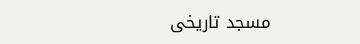مسجد تاریخی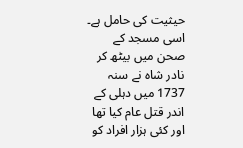حیثیت کی حامل ہے۔ اسی مسجد کے صحن میں بیٹھ کر نادر شاہ نے سنہ 1737 میں دہلی کے اندر قتل عام کیا تھا اور کئی ہزار افراد کو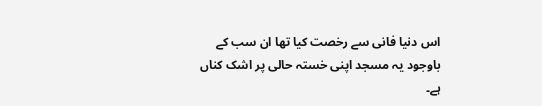اس دنیا فانی سے رخصت کیا تھا ان سب کے باوجود یہ مسجد اپنی خستہ حالی پر اشک کناں ہے۔